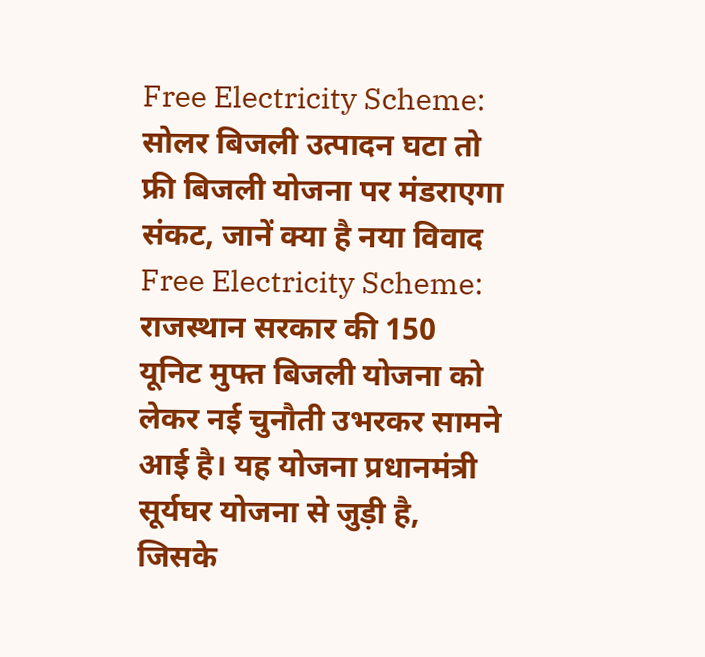Free Electricity Scheme: सोलर बिजली उत्पादन घटा तो फ्री बिजली योजना पर मंडराएगा संकट, जानें क्या है नया विवाद
Free Electricity Scheme: राजस्थान सरकार की 150 यूनिट मुफ्त बिजली योजना को लेकर नई चुनौती उभरकर सामने आई है। यह योजना प्रधानमंत्री सूर्यघर योजना से जुड़ी है, जिसके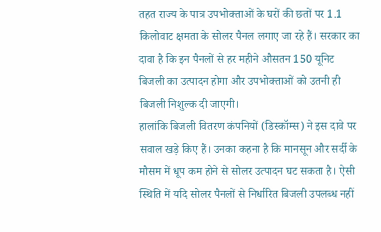तहत राज्य के पात्र उपभोक्ताओं के घरों की छतों पर 1.1 किलोवाट क्षमता के सोलर पैनल लगाए जा रहे हैं। सरकार का दावा है कि इन पैनलों से हर महीने औसतन 150 यूनिट बिजली का उत्पादन होगा और उपभोक्ताओं को उतनी ही बिजली निशुल्क दी जाएगी।
हालांकि बिजली वितरण कंपनियों (डिस्कॉम्स) ने इस दावे पर सवाल खड़े किए हैं। उनका कहना है कि मानसून और सर्दी के मौसम में धूप कम होने से सोलर उत्पादन घट सकता है। ऐसी स्थिति में यदि सोलर पैनलों से निर्धारित बिजली उपलब्ध नहीं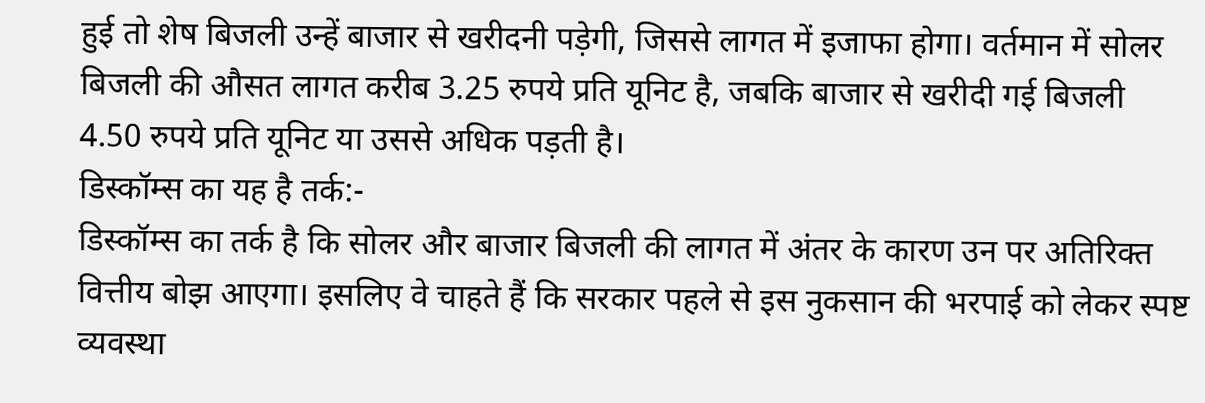हुई तो शेष बिजली उन्हें बाजार से खरीदनी पड़ेगी, जिससे लागत में इजाफा होगा। वर्तमान में सोलर बिजली की औसत लागत करीब 3.25 रुपये प्रति यूनिट है, जबकि बाजार से खरीदी गई बिजली 4.50 रुपये प्रति यूनिट या उससे अधिक पड़ती है।
डिस्कॉम्स का यह है तर्क:-
डिस्कॉम्स का तर्क है कि सोलर और बाजार बिजली की लागत में अंतर के कारण उन पर अतिरिक्त वित्तीय बोझ आएगा। इसलिए वे चाहते हैं कि सरकार पहले से इस नुकसान की भरपाई को लेकर स्पष्ट व्यवस्था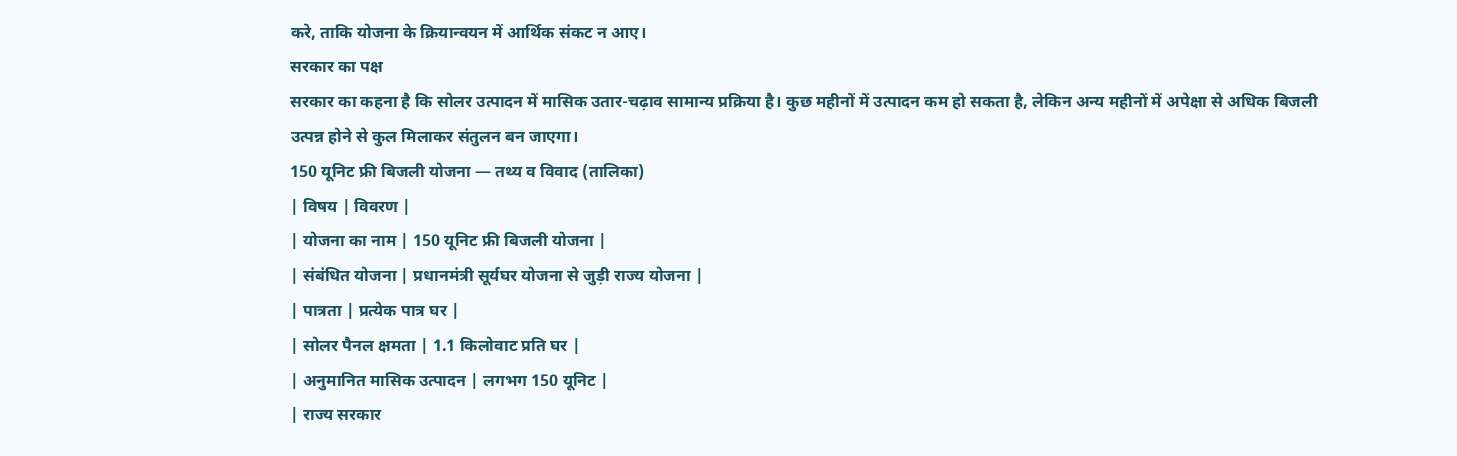करे, ताकि योजना के क्रियान्वयन में आर्थिक संकट न आए।
सरकार का पक्ष
सरकार का कहना है कि सोलर उत्पादन में मासिक उतार-चढ़ाव सामान्य प्रक्रिया है। कुछ महीनों में उत्पादन कम हो सकता है, लेकिन अन्य महीनों में अपेक्षा से अधिक बिजली उत्पन्न होने से कुल मिलाकर संतुलन बन जाएगा।
150 यूनिट फ्री बिजली योजना — तथ्य व विवाद (तालिका)
| विषय | विवरण |
| योजना का नाम | 150 यूनिट फ्री बिजली योजना |
| संबंधित योजना | प्रधानमंत्री सूर्यघर योजना से जुड़ी राज्य योजना |
| पात्रता | प्रत्येक पात्र घर |
| सोलर पैनल क्षमता | 1.1 किलोवाट प्रति घर |
| अनुमानित मासिक उत्पादन | लगभग 150 यूनिट |
| राज्य सरकार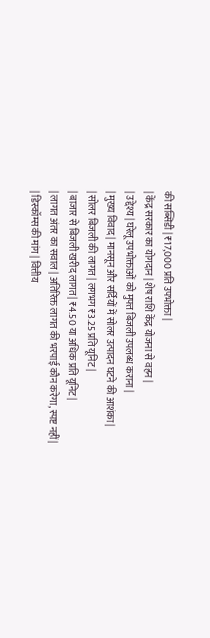की सब्सिडी | ₹17,000 प्रति उपभोक्ता |
| केंद्र सरकार का योगदान | शेष राशि केंद्र योजना से वहन |
| उद्देश्य | घरेलू उपभोक्ताओं को मुफ्त बिजली उपलब्ध कराना |
| मुख्य विवाद | मानसून और सर्दियों में सोलर उत्पादन घटने की आशंका |
| सोलर बिजली की लागत | लगभग ₹3.25 प्रति यूनिट |
| बाजार से बिजली खरीद लागत | ₹4.50 या अधिक प्रति यूनिट |
| लागत अंतर का सवाल | अतिरिक्त लागत की भरपाई कौन करेगा, स्पष्ट नहीं |
| डिस्कॉम्स की मांग | वित्तीय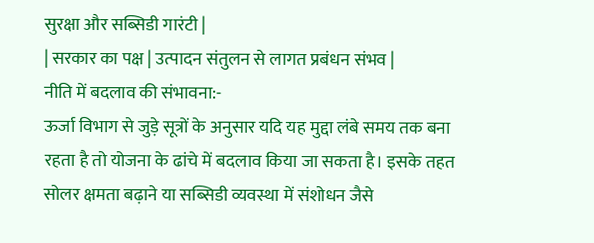सुरक्षा और सब्सिडी गारंटी |
| सरकार का पक्ष | उत्पादन संतुलन से लागत प्रबंधन संभव |
नीति में बदलाव की संभावना:-
ऊर्जा विभाग से जुड़े सूत्रों के अनुसार यदि यह मुद्दा लंबे समय तक बना रहता है तो योजना के ढांचे में बदलाव किया जा सकता है। इसके तहत सोलर क्षमता बढ़ाने या सब्सिडी व्यवस्था में संशोधन जैसे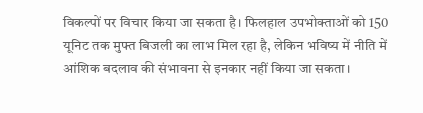विकल्पों पर विचार किया जा सकता है। फिलहाल उपभोक्ताओं को 150 यूनिट तक मुफ्त बिजली का लाभ मिल रहा है, लेकिन भविष्य में नीति में आंशिक बदलाव की संभावना से इनकार नहीं किया जा सकता।